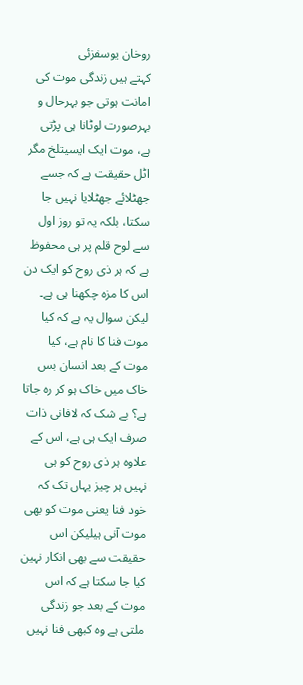روخان یوسفزئی
کہتے ہیں زندگی موت کی امانت ہوتی جو بہرحال و بہرصورت لوٹانا ہی پڑتی ہے، موت ایک ایسیتلخ مگر اٹل حقیقت ہے کہ جسے جھٹلائے جھٹلایا نہیں جا سکتا، بلکہ یہ تو روز اول سے لوح قلم پر ہی محفوظ ہے کہ ہر ذی روح کو ایک دن اس کا مزہ چکھنا ہی ہے۔ لیکن سوال یہ ہے کہ کیا موت فنا کا نام ہے، کیا موت کے بعد انسان بس خاک میں خاک ہو کر رہ جاتا ہے؟ بے شک کہ لافانی ذات صرف ایک ہی ہے، اس کے علاوہ ہر ذی روح کو ہی نہیں ہر چیز یہاں تک کہ خود فنا یعنی موت کو بھی موت آنی ہیلیکن اس حقیقت سے بھی انکار نہین کیا جا سکتا ہے کہ اس موت کے بعد جو زندگی ملتی ہے وہ کبھی فنا نہیں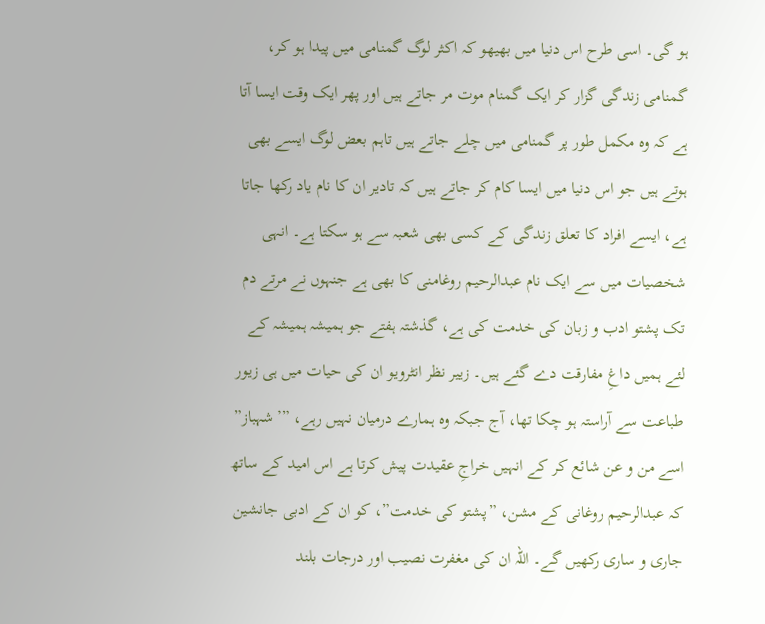ہو گی۔ اسی طرح اس دنیا میں بھیھو کہ اکثر لوگ گمنامی میں پیدا ہو کر، گمنامی زندگی گزار کر ایک گمنام موت مر جاتے ہیں اور پھر ایک وقت ایسا آتا ہے کہ وہ مکمل طور پر گمنامی میں چلے جاتے ہیں تاہم بعض لوگ ایسے بھی ہوتے ہیں جو اس دنیا میں ایسا کام کر جاتے ہیں کہ تادیر ان کا نام یاد رکھا جاتا ہے، ایسے افراد کا تعلق زندگی کے کسی بھی شعبہ سے ہو سکتا ہے۔ انہی شخصیات میں سے ایک نام عبدالرحیم روغامنی کا بھی ہے جنہوں نے مرتے دم تک پشتو ادب و زبان کی خدمت کی ہے، گذشتہ ہفتے جو ہمیشہ ہمیشہ کے لئے ہمیں داغِ مفارقت دے گئے ہیں۔ زییر نظر انٹرویو ان کی حیات میں ہی زیور طباعت سے آراستہ ہو چکا تھا، آج جبکہ وہ ہمارے درمیان نہیں رہے، ”’شہباز” اسے من و عن شائع کر کے انہیں خراجِ عقیدت پیش کرتا ہے اس امید کے ساتھ کہ عبدالرحیم روغانی کے مشن، ”پشتو کی خدمت”، کو ان کے ادبی جانشین جاری و ساری رکھیں گے۔ اللہ ان کی مغفرت نصیب اور درجات بلند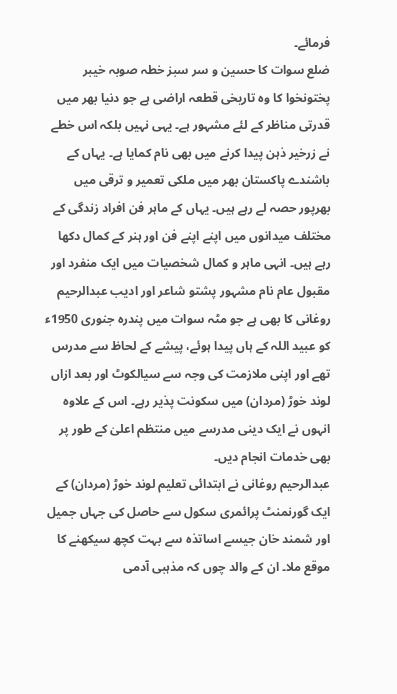فرمائے۔
ضلع سوات کا حسین و سر سبز خطہ صوبہ خیبر پختونخوا کا وہ تاریخی قطعہ اراضی ہے جو دنیا بھر میں قدرتی مناظر کے لئے مشہور ہے۔ یہی نہیں بلکہ اس خطے نے زرخیر ذہن پیدا کرنے میں بھی نام کمایا ہے۔ یہاں کے باشندے پاکستان بھر میں ملکی تعمیر و ترقی میں بھرپور حصہ لے رہے ہیں۔ یہاں کے ماہر فن افراد زندگی کے مختلف میدانوں میں اپنے اپنے فن اور ہنر کے کمال دکھا رہے ہیں۔ انہی ماہر و کمال شخصیات میں ایک منفرد اور مقبول عام نام مشہور پشتو شاعر اور ادیب عبدالرحیم روغانی کا بھی ہے جو مٹہ سوات میں پندرہ جنوری 1950ء کو عبید اللہ کے ہاں پیدا ہوئے، پیشے کے لحاظ سے مدرس تھے اور اپنی ملازمت کی وجہ سے سیالکوٹ اور بعد ازاں لوند خوڑ (مردان) میں سکونت پذیر رہے۔ اس کے علاوہ انہوں نے ایک دینی مدرسے میں منتظم اعلیٰ کے طور پر بھی خدمات انجام دیں۔
عبدالرحیم روغانی نے ابتدائی تعلیم لوند خوڑ (مردان) کے ایک گورنمنٹ پرائمری سکول سے حاصل کی جہاں جمیل اور شمند خان جیسے اساتذہ سے بہت کچھ سیکھنے کا موقع ملا۔ ان کے والد چوں کہ مذہبی آدمی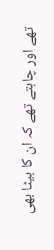تھے اور چاہتے تھے کہ ان کا بیٹا بھی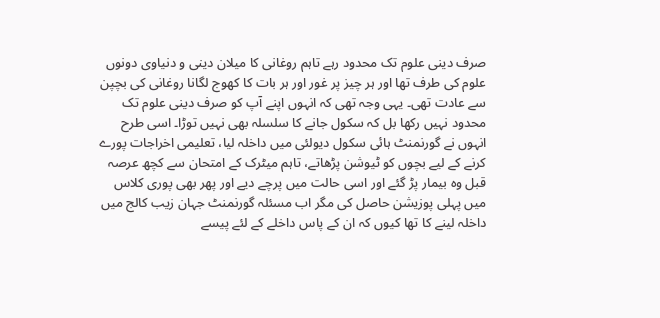صرف دینی علوم تک محدود رہے تاہم روغانی کا میلان دینی و دنیاوی دونوں علوم کی طرف تھا اور ہر چیز پر غور اور ہر بات کا کھوج لگانا روغانی کی بچپن سے عادت تھی۔ یہی وجہ تھی کہ انہوں اپنے آپ کو صرف دینی علوم تک محدود نہیں رکھا بل کہ سکول جانے کا سلسلہ بھی نہیں توڑا۔ اسی طرح انہوں نے گورنمنٹ ہائی سکول دیولئی میں داخلہ لیا، تعلیمی اخراجات پورے کرنے کے لیے بچوں کو ٹیوشن پڑھاتے، تاہم میٹرک کے امتحان سے کچھ عرصہ قبل وہ بیمار پڑ گئے اور اسی حالت میں پرچے دیے اور پھر بھی پوری کلاس میں پہلی پوزیشن حاصل کی مگر اب مسئلہ گورنمنٹ جہان زیب کالج میں داخلہ لینے کا تھا کیوں کہ ان کے پاس داخلے کے لئے پیسے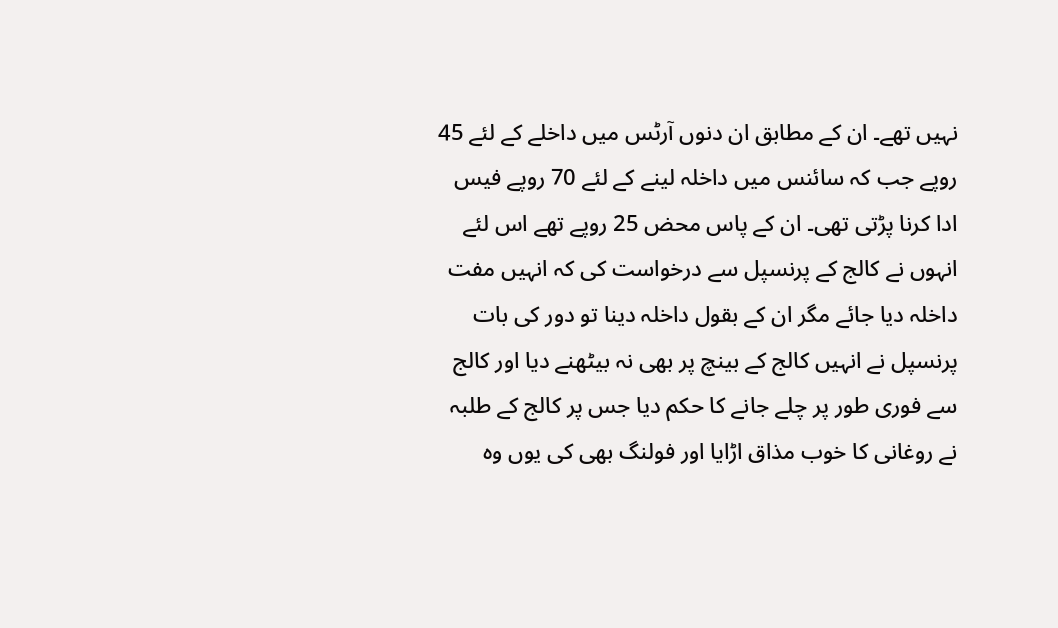نہیں تھے۔ ان کے مطابق ان دنوں آرٹس میں داخلے کے لئے 45 روپے جب کہ سائنس میں داخلہ لینے کے لئے 70 روپے فیس ادا کرنا پڑتی تھی۔ ان کے پاس محض 25 روپے تھے اس لئے انہوں نے کالج کے پرنسپل سے درخواست کی کہ انہیں مفت داخلہ دیا جائے مگر ان کے بقول داخلہ دینا تو دور کی بات پرنسپل نے انہیں کالج کے بینچ پر بھی نہ بیٹھنے دیا اور کالج سے فوری طور پر چلے جانے کا حکم دیا جس پر کالج کے طلبہ نے روغانی کا خوب مذاق اڑایا اور فولنگ بھی کی یوں وہ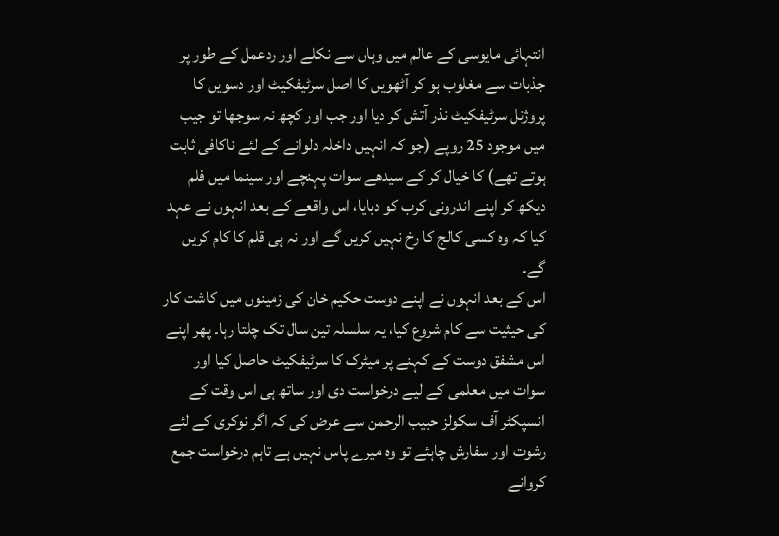انتہائی مایوسی کے عالم میں وہاں سے نکلے اور ردعمل کے طور پر جذبات سے مغلوب ہو کر آٹھویں کا اصل سرٹیفکیٹ اور دسویں کا پروژنل سرٹیفکیٹ نذر آتش کر دیا اور جب اور کچھ نہ سوجھا تو جیب میں موجود 25 روپے (جو کہ انہیں داخلہ دلوانے کے لئے ناکافی ثابت ہوتے تھے) کا خیال کر کے سیدھے سوات پہنچے اور سینما میں فلم دیکھ کر اپنے اندرونی کرب کو دبایا، اس واقعے کے بعد انہوں نے عہد کیا کہ وہ کسی کالج کا رخ نہیں کریں گے اور نہ ہی قلم کا کام کریں گے۔
اس کے بعد انہوں نے اپنے دوست حکیم خان کی زمینوں میں کاشت کار کی حیثیت سے کام شروع کیا، یہ سلسلہ تین سال تک چلتا رہا۔ پھر اپنے اس مشفق دوست کے کہنے پر میٹرک کا سرٹیفکیٹ حاصل کیا اور سوات میں معلمی کے لیے درخواست دی اور ساتھ ہی اس وقت کے انسپکٹر آف سکولز حبیب الرحمن سے عرض کی کہ اگر نوکری کے لئے رشوت اور سفارش چاہئے تو وہ میرے پاس نہیں ہے تاہم درخواست جمع کروانے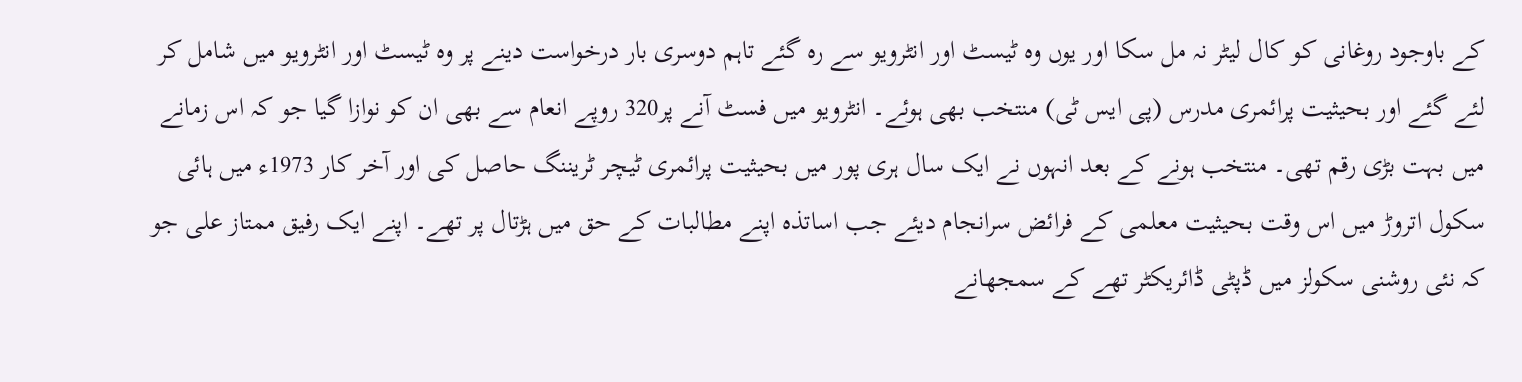کے باوجود روغانی کو کال لیٹر نہ مل سکا اور یوں وہ ٹیسٹ اور انٹرویو سے رہ گئے تاہم دوسری بار درخواست دینے پر وہ ٹیسٹ اور انٹرویو میں شامل کر لئے گئے اور بحیثیت پرائمری مدرس (پی ایس ٹی) منتخب بھی ہوئے۔ انٹرویو میں فسٹ آنے پر320 روپے انعام سے بھی ان کو نوازا گیا جو کہ اس زمانے میں بہت بڑی رقم تھی۔ منتخب ہونے کے بعد انہوں نے ایک سال ہری پور میں بحیثیت پرائمری ٹیچر ٹریننگ حاصل کی اور آخر کار 1973ء میں ہائی سکول اتروڑ میں اس وقت بحیثیت معلمی کے فرائض سرانجام دیئے جب اساتذہ اپنے مطالبات کے حق میں ہڑتال پر تھے۔ اپنے ایک رفیق ممتاز علی جو کہ نئی روشنی سکولز میں ڈپٹی ڈائریکٹر تھے کے سمجھانے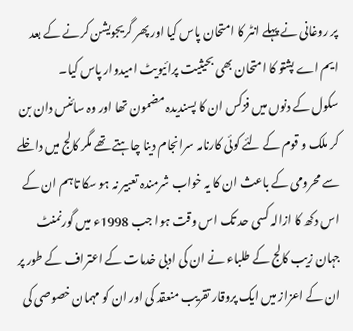پر روغانی نے پہلے انٹر کا امتحان پاس کیا اور پھر گریجویشن کرنے کے بعد ایم اے پشتو کا امتحان بھی بحیثیت پرائیویٹ امیدوار پاس کیا۔
سکول کے دنوں میں فزکس ان کا پسندیدہ مضمون تھا اور وہ سائنس دان بن کر ملک و قوم کے لئے کوئی کارنامہ سرانجام دینا چاہتے تھے مگر کالج میں داخلے سے محرومی کے باعث ان کا یہ خواب شرمندہ تعبیر نہ ہو سکا تاہم ان کے اس دکھ کا ازالہ کسی حد تک اس وقت ہوا جب 1998ء میں گورنمنٹ جہان زیب کالج کے طلباء نے ان کی ادبی خدمات کے اعتراف کے طور پر ان کے اعزاز میں ایک پروقار تقریب منعقد کی اور ان کو مہمان خصوصی کی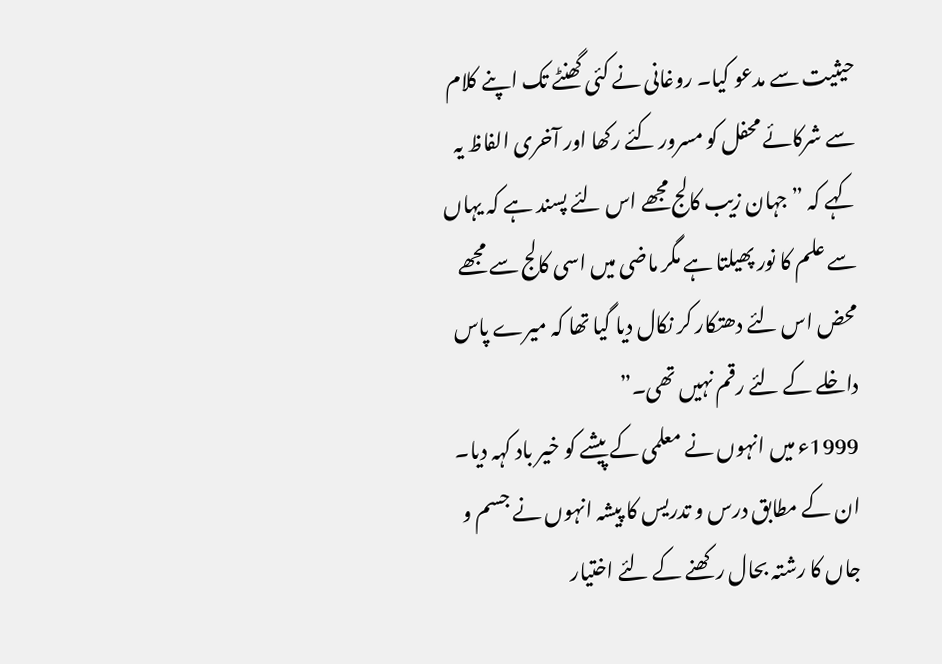حیثیت سے مدعو کیا۔ روغانی نے کئی گھنٹے تک اپنے کلام سے شرکائے محفل کو مسرور کئے رکھا اور آخری الفاظ یہ کہے کہ ”جہان زیب کالج مجھے اس لئے پسند ہے کہ یہاں سے علم کا نور پھیلتا ہے مگر ماضی میں اسی کالج سے مجھے محض اس لئے دھتکار کر نکال دیا گیا تھا کہ میرے پاس داخلے کے لئے رقم نہیں تھی۔”
1999ء میں انہوں نے معلمی کے پیشے کو خیر باد کہہ دیا۔ ان کے مطابق درس و تدریس کا پیشہ انہوں نے جسم و جاں کا رشتہ بحال رکھنے کے لئے اختیار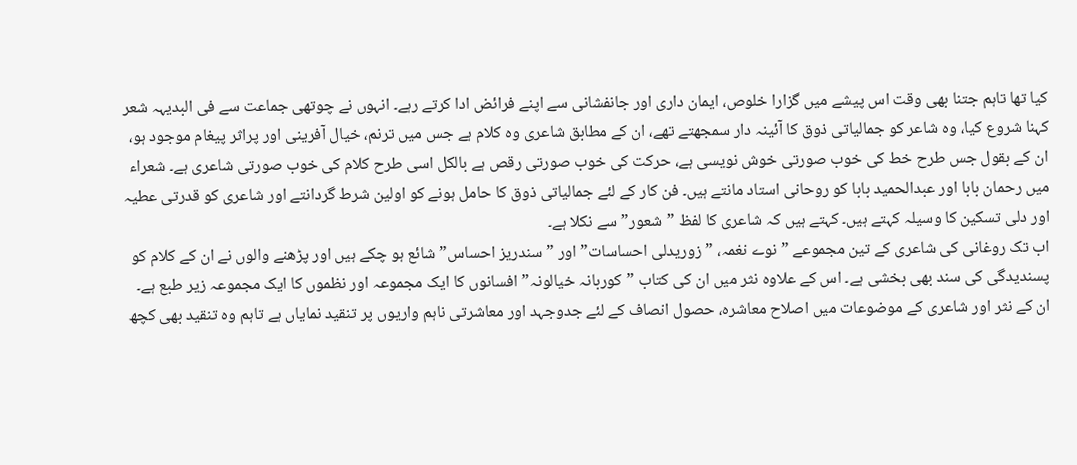کیا تھا تاہم جتنا بھی وقت اس پیشے میں گزارا خلوص، ایمان داری اور جانفشانی سے اپنے فرائض ادا کرتے رہے۔ انہوں نے چوتھی جماعت سے فی البدیہہ شعر کہنا شروع کیا، وہ شاعر کو جمالیاتی ذوق کا آئینہ دار سمجھتے تھے، ان کے مطابق شاعری وہ کلام ہے جس میں ترنم، خیال آفرینی اور پراثر پیغام موجود ہو، ان کے بقول جس طرح خط کی خوب صورتی خوش نویسی ہے، حرکت کی خوب صورتی رقص ہے بالکل اسی طرح کلام کی خوب صورتی شاعری ہے۔ شعراء میں رحمان بابا اور عبدالحمید بابا کو روحانی استاد مانتے ہیں۔ فن کار کے لئے جمالیاتی ذوق کا حامل ہونے کو اولین شرط گردانتے اور شاعری کو قدرتی عطیہ اور دلی تسکین کا وسیلہ کہتے ہیں۔ کہتے ہیں کہ شاعری کا لفظ ”شعور” سے نکلا ہے۔
اب تک روغانی کی شاعری کے تین مجموعے ”نوے نغمہ، ”زوریدلی احساسات” اور ”سندریز احساس” شائع ہو چکے ہیں اور پڑھنے والوں نے ان کے کلام کو پسندیدگی کی سند بھی بخشی ہے۔ اس کے علاوہ نثر میں ان کی کتاب ”کوربانہ خیالونہ” افسانوں کا ایک مجموعہ اور نظموں کا ایک مجموعہ زیر طبع ہے۔ ان کے نثر اور شاعری کے موضوعات میں اصلاح معاشرہ، حصول انصاف کے لئے جدوجہد اور معاشرتی ناہم واریوں پر تنقید نمایاں ہے تاہم وہ تنقید بھی کچھ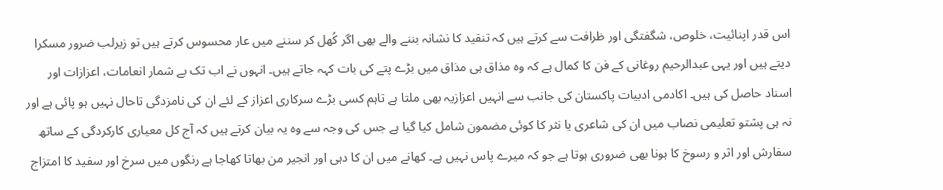اس قدر اپنائیت، خلوص، شگفتگی اور ظرافت سے کرتے ہیں کہ تنقید کا نشانہ بننے والے بھی اگر کُھل کر سننے میں عار محسوس کرتے ہیں تو زیرلب ضرور مسکرا دیتے ہیں اور یہی عبدالرحیم روغانی کے فن کا کمال ہے کہ وہ مذاق ہی مذاق میں بڑے پتے کی بات کہہ جاتے ہیں۔ انہوں نے اب تک بے شمار انعامات، اعزازات اور اسناد حاصل کی ہیں۔ اکادمی ادبیات پاکستان کی جانب سے انہیں اعزازیہ بھی ملتا ہے تاہم کسی بڑے سرکاری اعزاز کے لئے ان کی نامزدگی تاحال نہیں ہو پائی ہے اور نہ ہی پشتو تعلیمی نصاب میں ان کی شاعری یا نثر کا کوئی مضمون شامل کیا گیا ہے جس کی وجہ سے وہ یہ بیان کرتے ہیں کہ آج کل معیاری کارکردگی کے ساتھ سفارش اور اثر و رسوخ کا ہونا بھی ضروری ہوتا ہے جو کہ میرے پاس نہیں ہے۔ کھانے میں ان کا دہی اور انجیر من بھاتا کھاجا ہے رنگوں میں سرخ اور سفید کا امتزاج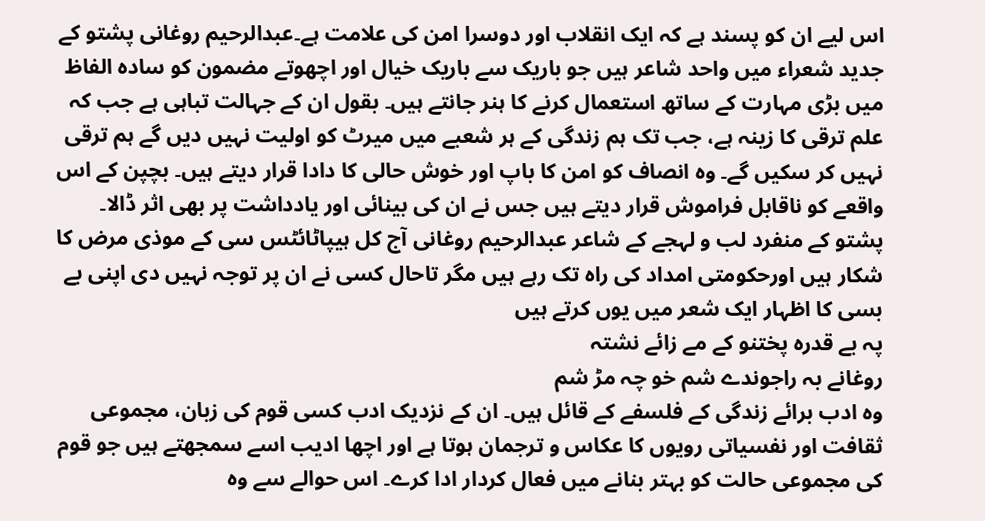اس لیے ان کو پسند ہے کہ ایک انقلاب اور دوسرا امن کی علامت ہے۔عبدالرحیم روغانی پشتو کے جدید شعراء میں واحد شاعر ہیں جو باریک سے باریک خیال اور اچھوتے مضمون کو سادہ الفاظ میں بڑی مہارت کے ساتھ استعمال کرنے کا ہنر جانتے ہیں۔ بقول ان کے جہالت تباہی ہے جب کہ علم ترقی کا زینہ ہے، جب تک ہم زندگی کے ہر شعبے میں میرٹ کو اولیت نہیں دیں گے ہم ترقی نہیں کر سکیں گے۔ وہ انصاف کو امن کا باپ اور خوش حالی کا دادا قرار دیتے ہیں۔ بچپن کے اس واقعے کو ناقابل فراموش قرار دیتے ہیں جس نے ان کی بینائی اور یادداشت پر بھی اثر ڈالا۔
پشتو کے منفرد لب و لہجے کے شاعر عبدالرحیم روغانی آج کل ہیپاٹائٹس سی کے موذی مرض کا شکار ہیں اورحکومتی امداد کی راہ تک رہے ہیں مگر تاحال کسی نے ان پر توجہ نہیں دی اپنی بے بسی کا اظہار ایک شعر میں یوں کرتے ہیں
پہ بے قدرہ پختنو کے مے زائے نشتہ
روغانے بہ راجوندے شم خو چہ مڑ شم
وہ ادب برائے زندگی کے فلسفے کے قائل ہیں۔ ان کے نزدیک ادب کسی قوم کی زبان، مجموعی ثقافت اور نفسیاتی رویوں کا عکاس و ترجمان ہوتا ہے اور اچھا ادیب اسے سمجھتے ہیں جو قوم کی مجموعی حالت کو بہتر بنانے میں فعال کردار ادا کرے۔ اس حوالے سے وہ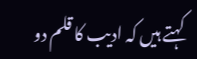کہتے ہیں کہ ادیب کا قلم دو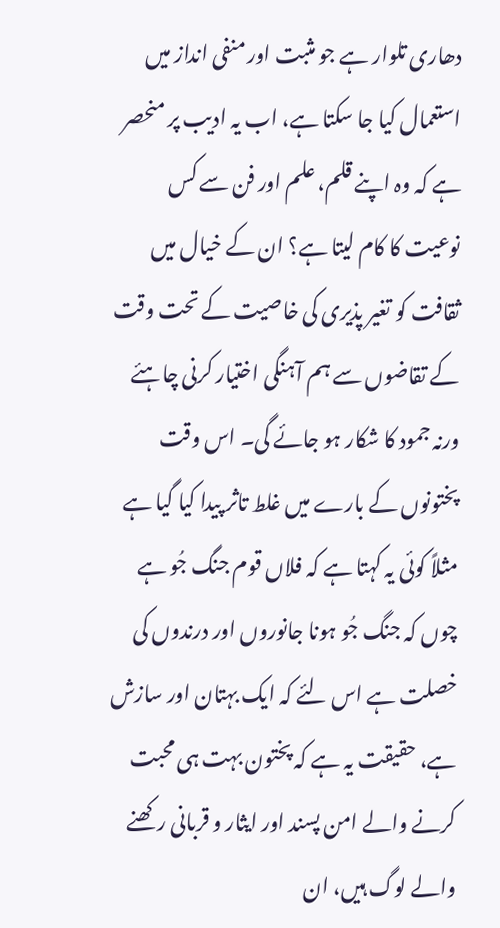دھاری تلوار ہے جو مثبت اور منفی انداز میں استعمال کیا جا سکتا ہے، اب یہ ادیب پر منحصر ہے کہ وہ اپنے قلم، علم اور فن سے کس نوعیت کا کام لیتا ہے؟ ان کے خیال میں ثقافت کو تغیر پذیری کی خاصیت کے تحت وقت کے تقاضوں سے ہم آہنگی اختیار کرنی چاہئے ورنہ جمود کا شکار ہو جائے گی۔ اس وقت پختونوں کے بارے میں غلط تاثر پیدا کیا گیا ہے مثلاً کوئی یہ کہتا ہے کہ فلاں قوم جنگ جُو ہے چوں کہ جنگ جُو ہونا جانوروں اور درندوں کی خصلت ہے اس لئے کہ ایک بہتان اور سازش ہے، حقیقت یہ ہے کہ پختون بہت ہی محبت کرنے والے امن پسند اور ایثار و قربانی رکھنے والے لوگ ہیں، ان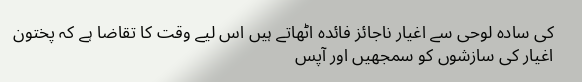کی سادہ لوحی سے اغیار ناجائز فائدہ اٹھاتے ہیں اس لیے وقت کا تقاضا ہے کہ پختون اغیار کی سازشوں کو سمجھیں اور آپس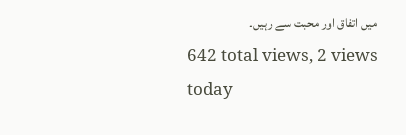میں اتفاق اور محبت سے رہیں۔
642 total views, 2 views today